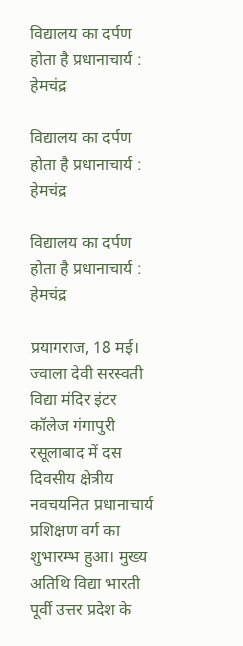विद्यालय का दर्पण होता है प्रधानाचार्य : हेमचंद्र

विद्यालय का दर्पण होता है प्रधानाचार्य : हेमचंद्र

विद्यालय का दर्पण होता है प्रधानाचार्य : हेमचंद्र

प्रयागराज, 18 मई। ज्वाला देवी सरस्वती विद्या मंदिर इंटर कॉलेज गंगापुरी रसूलाबाद में दस दिवसीय क्षेत्रीय नवचयनित प्रधानाचार्य प्रशिक्षण वर्ग का शुभारम्भ हुआ। मुख्य अतिथि विद्या भारती पूर्वी उत्तर प्रदेश के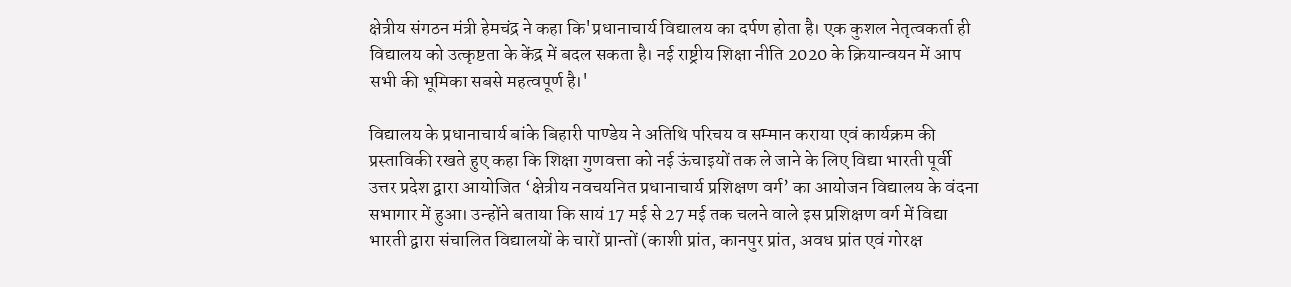क्षेत्रीय संगठन मंत्री हेमचंद्र ने कहा कि'प्रधानाचार्य विद्यालय का दर्पण होता है। एक कुशल नेतृत्वकर्ता ही विद्यालय को उत्कृष्टता के केंद्र में बदल सकता है। नई राष्ट्रीय शिक्षा नीति 2020 के क्रियान्वयन में आप सभी की भूमिका सबसे महत्वपूर्ण है।'

विद्यालय के प्रधानाचार्य बांके बिहारी पाण्डेय ने अतिथि परिचय व सम्मान कराया एवं कार्यक्रम की प्रस्ताविकी रखते हुए कहा कि शिक्षा गुणवत्ता को नई ऊंचाइयों तक ले जाने के लिए विद्या भारती पूर्वी उत्तर प्रदेश द्वारा आयोजित ‘क्षेत्रीय नवचयनित प्रधानाचार्य प्रशिक्षण वर्ग’ का आयोजन विद्यालय के वंदना सभागार में हुआ। उन्होंने बताया कि सायं 17 मई से 27 मई तक चलने वाले इस प्रशिक्षण वर्ग में विद्या भारती द्वारा संचालित विद्यालयों के चारों प्रान्तों (काशी प्रांत, कानपुर प्रांत, अवध प्रांत एवं गोरक्ष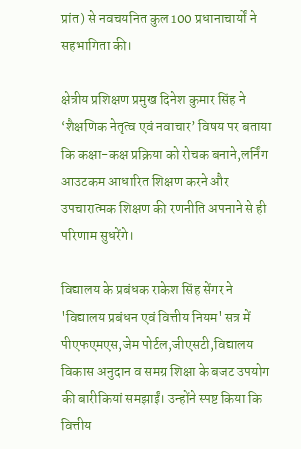प्रांत) से नवचयनित कुल 100 प्रधानाचार्यों ने सहभागिता की।

क्षेत्रीय प्रशिक्षण प्रमुख दिनेश कुमार सिंह ने ‘शैक्षणिक नेतृत्व एवं नवाचार’ विषय पर बताया कि कक्षा-कक्ष प्रक्रिया को रोचक बनाने,लर्निंग आउटकम आधारित शिक्षण करने और उपचारात्मक शिक्षण की रणनीति अपनाने से ही परिणाम सुधरेंगे।

विद्यालय के प्रबंधक राकेश सिंह सेंगर ने 'विद्यालय प्रबंधन एवं वित्तीय नियम' सत्र में पीएफएमएस,जेम पोर्टल,जीएसटी,विद्यालय विकास अनुदान व समग्र शिक्षा के बजट उपयोग की बारीकियां समझाईं। उन्होंने स्पष्ट किया कि वित्तीय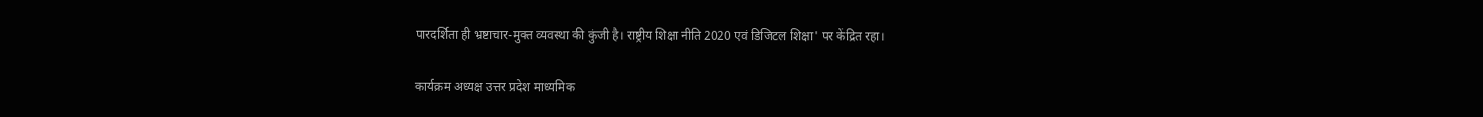पारदर्शिता ही भ्रष्टाचार-मुक्त व्यवस्था की कुंजी है। राष्ट्रीय शिक्षा नीति 2020 एवं डिजिटल शिक्षा' पर केंद्रित रहा।

कार्यक्रम अध्यक्ष उत्तर प्रदेश माध्यमिक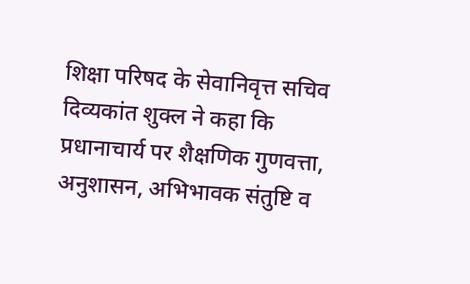शिक्षा परिषद के सेवानिवृत्त सचिव दिव्यकांत शुक्ल ने कहा कि प्रधानाचार्य पर शैक्षणिक गुणवत्ता, अनुशासन, अभिभावक संतुष्टि व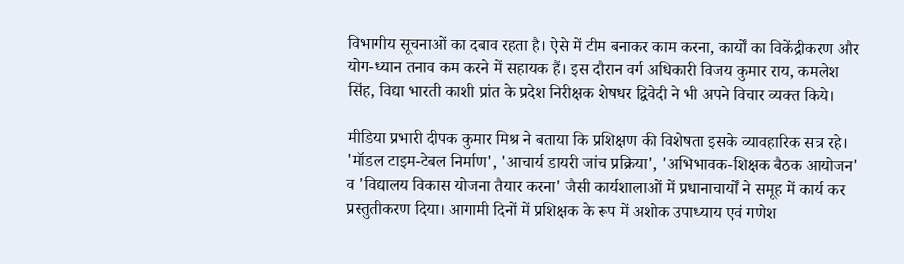विभागीय सूचनाओं का दबाव रहता है। ऐसे में टीम बनाकर काम करना, कार्यों का विकेंद्रीकरण और योग-ध्यान तनाव कम करने में सहायक हैं। इस दौरान वर्ग अधिकारी विजय कुमार राय, कमलेश सिंह, विद्या भारती काशी प्रांत के प्रदेश निरीक्षक शेषधर द्विवेदी ने भी अपने विचार व्यक्त किये।

मीडिया प्रभारी दीपक कुमार मिश्र ने बताया कि प्रशिक्षण की विशेषता इसके व्यावहारिक सत्र रहे। 'मॉडल टाइम-टेबल निर्माण', 'आचार्य डायरी जांच प्रक्रिया', 'अभिभावक-शिक्षक बैठक आयोजन' व 'विद्यालय विकास योजना तैयार करना' जैसी कार्यशालाओं में प्रधानाचार्यों ने समूह में कार्य कर प्रस्तुतीकरण दिया। आगामी दिनों में प्रशिक्षक के रूप में अशोक उपाध्याय एवं गणेश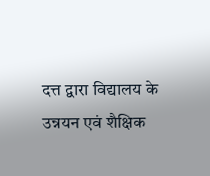दत्त द्वारा विद्यालय के उन्नयन एवं शैक्षिक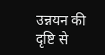उन्नयन की दृष्टि से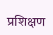प्रशिक्षण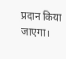प्रदान किया जाएगा।